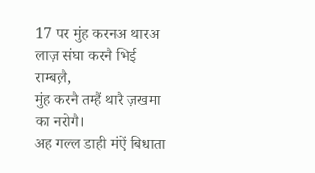17 पर मुंह करनअ थारअ लाज़ संघा करनै भिई राम्बल़ै,
मुंह करनै तम्हैं थारै ज़खमा का नरोगै।
अह गल्ल डाही मंऐं बिधाता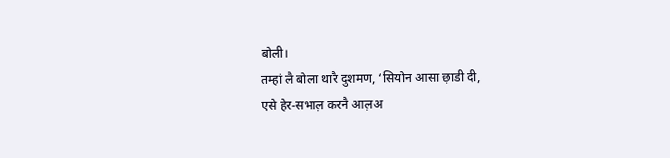बोली।
तम्हां लै बोला थारै दुशमण, ‘सियोन आसा छ़ाडी दी,
एसे हेर-सभाल़ करनै आल़अ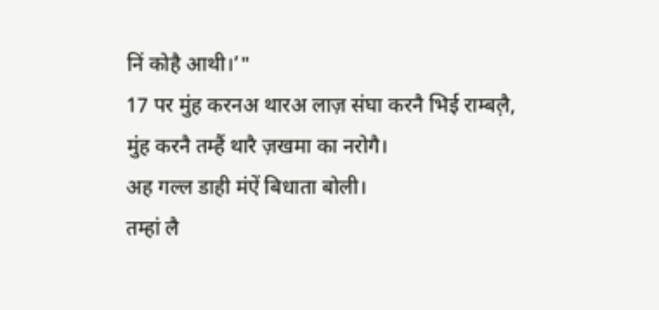निं कोहै आथी।’"
17 पर मुंह करनअ थारअ लाज़ संघा करनै भिई राम्बल़ै,
मुंह करनै तम्हैं थारै ज़खमा का नरोगै।
अह गल्ल डाही मंऐं बिधाता बोली।
तम्हां लै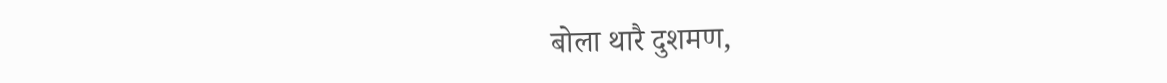बोला थारै दुशमण,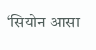‘सियोन आसा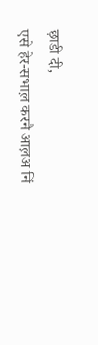छ़ाडी दी,
एसे हेर-सभाल़ करनै आल़अ निं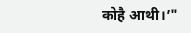कोहै आथी।’"